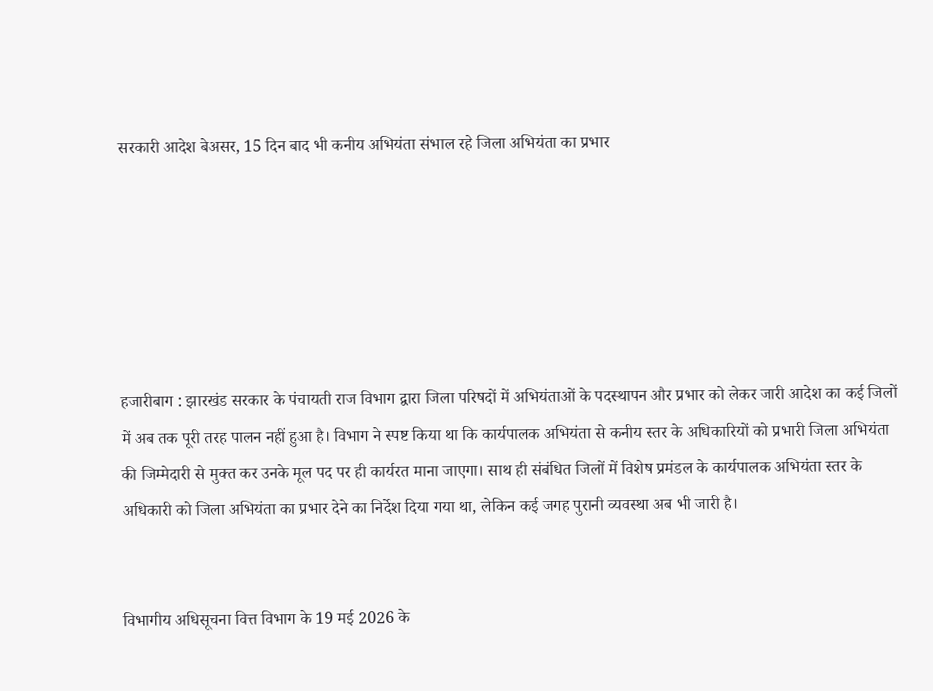सरकारी आदेश बेअसर, 15 दिन बाद भी कनीय अभियंता संभाल रहे जिला अभियंता का प्रभार






हजारीबाग : झारखंड सरकार के पंचायती राज विभाग द्वारा जिला परिषदों में अभियंताओं के पदस्थापन और प्रभार को लेकर जारी आदेश का कई जिलों में अब तक पूरी तरह पालन नहीं हुआ है। विभाग ने स्पष्ट किया था कि कार्यपालक अभियंता से कनीय स्तर के अधिकारियों को प्रभारी जिला अभियंता की जिम्मेदारी से मुक्त कर उनके मूल पद पर ही कार्यरत माना जाएगा। साथ ही संबंधित जिलों में विशेष प्रमंडल के कार्यपालक अभियंता स्तर के अधिकारी को जिला अभियंता का प्रभार देने का निर्देश दिया गया था, लेकिन कई जगह पुरानी व्यवस्था अब भी जारी है।


विभागीय अधिसूचना वित्त विभाग के 19 मई 2026 के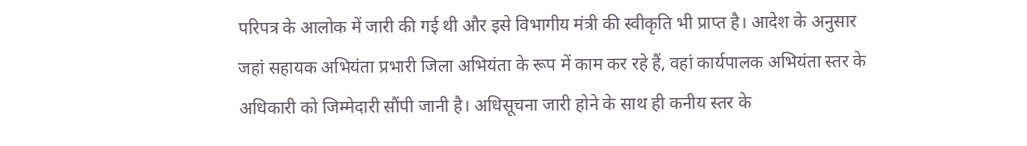परिपत्र के आलोक में जारी की गई थी और इसे विभागीय मंत्री की स्वीकृति भी प्राप्त है। आदेश के अनुसार जहां सहायक अभियंता प्रभारी जिला अभियंता के रूप में काम कर रहे हैं, वहां कार्यपालक अभियंता स्तर के अधिकारी को जिम्मेदारी सौंपी जानी है। अधिसूचना जारी होने के साथ ही कनीय स्तर के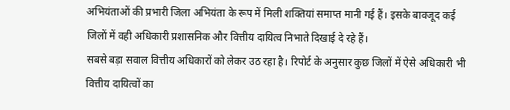अभियंताओं की प्रभारी जिला अभियंता के रूप में मिली शक्तियां समाप्त मानी गई हैं। इसके बावजूद कई जिलों में वही अधिकारी प्रशासनिक और वित्तीय दायित्व निभाते दिखाई दे रहे हैं।
सबसे बड़ा सवाल वित्तीय अधिकारों को लेकर उठ रहा है। रिपोर्ट के अनुसार कुछ जिलों में ऐसे अधिकारी भी वित्तीय दायित्वों का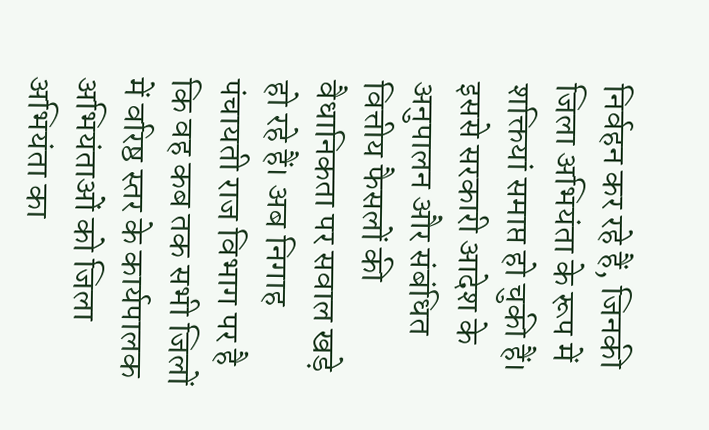निर्वहन कर रहे हैं, जिनकी जिला अभियंता के रूप में शक्तियां समाप्त हो चुकी हैं। इससे सरकारी आदेश के अनुपालन और संबंधित वित्तीय फैसलों की वैधानिकता पर सवाल खड़े हो रहे हैं। अब निगाह पंचायती राज विभाग पर है कि वह कब तक सभी जिलों में वरिष्ठ स्तर के कार्यपालक अभियंताओं को जिला अभियंता का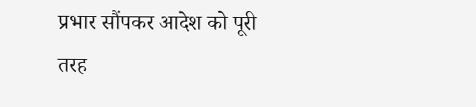प्रभार सौंपकर आदेश को पूरी तरह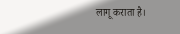लागू कराता है।